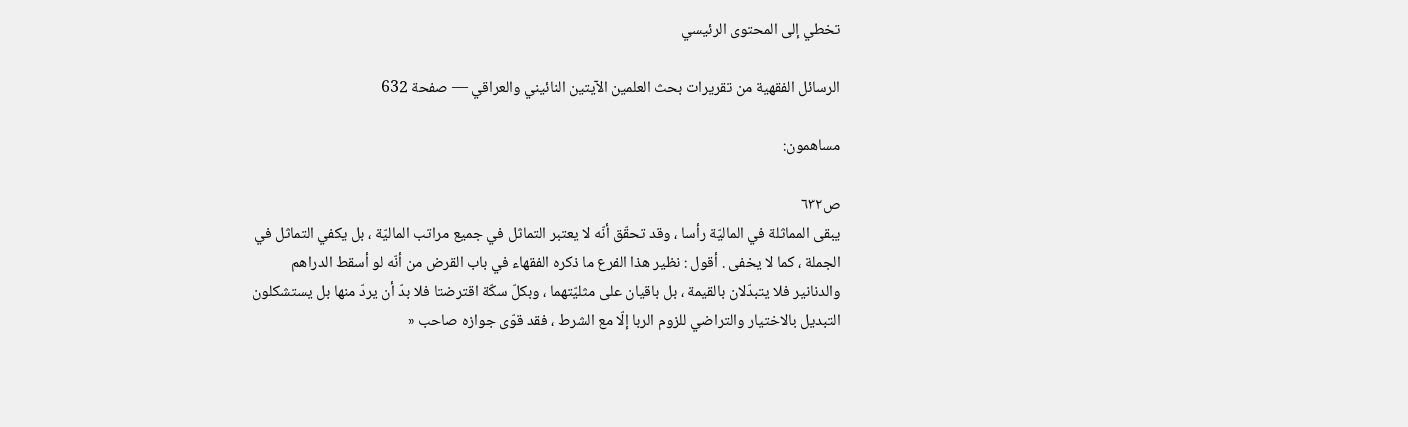تخطي إلى المحتوى الرئيسي

الرسائل الفقهية من تقريرات بحث العلمين الآيتين النائيني والعراقي — صفحة 632

مساهمون:

ص٦٣٢
يبقى المماثلة في الماليّة رأسا ، وقد تحقّق أنّه لا يعتبر التماثل في جميع مراتب الماليّة ، بل يكفي التماثل في الجملة ، كما لا يخفى . أقول : نظير هذا الفرع ما ذكره الفقهاء في باب القرض من أنّه لو أسقط الدراهم والدنانير فلا يتبدّلان بالقيمة ، بل باقيان على مثليّتهما ، وبكلّ سكّة اقترضتا فلا بدّ أن يردّ منها بل يستشكلون التبديل بالاختيار والتراضي للزوم الربا إلّا مع الشرط ، فقد قوّى جوازه صاحب «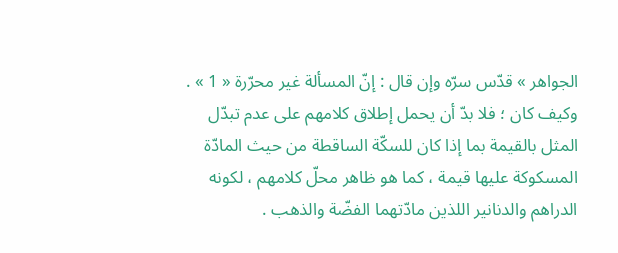الجواهر » قدّس سرّه وإن قال : إنّ المسألة غير محرّرة « 1 » . وكيف كان ؛ فلا بدّ أن يحمل إطلاق كلامهم على عدم تبدّل المثل بالقيمة بما إذا كان للسكّة الساقطة من حيث المادّة المسكوكة عليها قيمة ، كما هو ظاهر محلّ كلامهم ، لكونه الدراهم والدنانير اللذين مادّتهما الفضّة والذهب .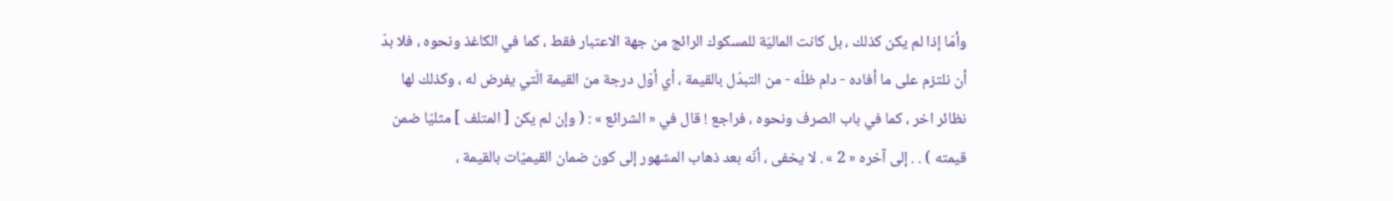وأمّا إذا لم يكن كذلك ، بل كانت الماليّة للمسكوك الرائج من جهة الاعتبار فقط ، كما في الكاغذ ونحوه ، فلا بدّ أن نلتزم على ما أفاده - دام ظلّه - من التبدّل بالقيمة ، أي أوّل درجة من القيمة الّتي يفرض له ، وكذلك لها نظائر اخر ، كما في باب الصرف ونحوه ، فراجع ! قال في « الشرائع » : ( وإن لم يكن [ المتلف ] مثليّا ضمن قيمته ) . . إلى آخره « 2 » . لا يخفى ، أنّه بعد ذهاب المشهور إلى كون ضمان القيميّات بالقيمة ،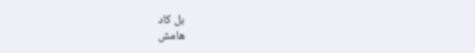بل كاد
هامش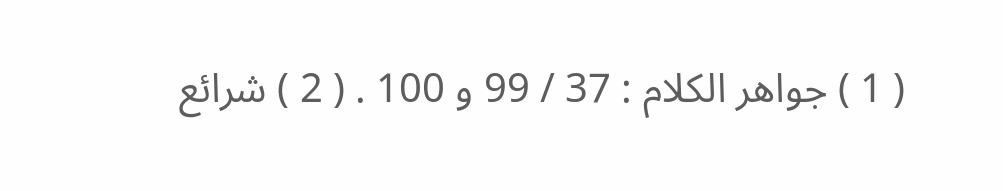( 1 ) جواهر الكلام : 37 / 99 و 100 . ( 2 ) شرائع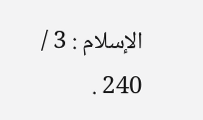الإسلام : 3 / 240 .